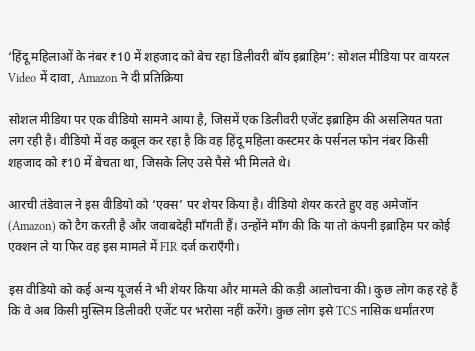‘हिंदू महिलाओं के नंबर ₹10 में शहजाद को बेच रहा डिलीवरी बॉय इब्राहिम’: सोशल मीडिया पर वायरल Video में दावा, Amazon ने दी प्रतिक्रिया

सोशल मीडिया पर एक वीडियो सामने आया है, जिसमें एक डिलीवरी एजेंट इब्राहिम की असलियत पता लग रही है। वीडियो में वह कबूल कर रहा है कि वह हिंदू महिला कस्टमर के पर्सनल फोन नंबर किसी शहजाद को ₹10 में बेचता था, जिसके लिए उसे पैसे भी मिलते थे।

आरची तंडेवाल ने इस वीडियो को ‘एक्स’ पर शेयर किया है। वीडियो शेयर करते हुए वह अमेजॉन (Amazon) को टैग करती है और जवाबदेही माँगती हैं। उन्होंने माँग की कि या तो कंपनी इब्राहिम पर कोई एक्शन ले या फिर वह इस मामले में FIR दर्ज कराएँगी।

इस वीडियो को कई अन्य यूजर्स ने भी शेयर किया और मामले की कड़ी आलोचना की। कुछ लोग कह रहे हैं कि वे अब किसी मुस्लिम डिलीवरी एजेंट पर भरोसा नहीं करेंगे। कुछ लोग इसे TCS नासिक धर्मांतरण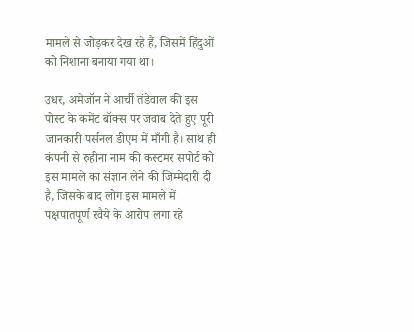मामले से जोड़कर देख रहे हैं, जिसमें हिंदुओं को निशाना बनाया गया था।

उधर, अमेजॉन ने आर्ची तंडेवाल की इस पोस्ट के कमेंट बॉक्स पर जवाब देते हुए पूरी जानकारी पर्सनल डीएम में माँगी है। साथ ही कंपनी से रुहीना नाम की कस्टमर सपोर्ट को इस मामले का संज्ञान लेने की जिम्मेदारी दी है, जिसके बाद लोग इस मामले में पक्षपातपूर्ण रवैये के आरोप लगा रहे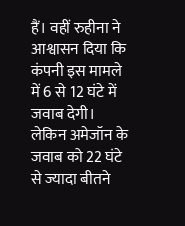हैं। वहीं रुहीना ने आश्वासन दिया कि कंपनी इस मामले में 6 से 12 घंटे में जवाब देगी। लेकिन अमेजॉन के जवाब को 22 घंटे से ज्यादा बीतने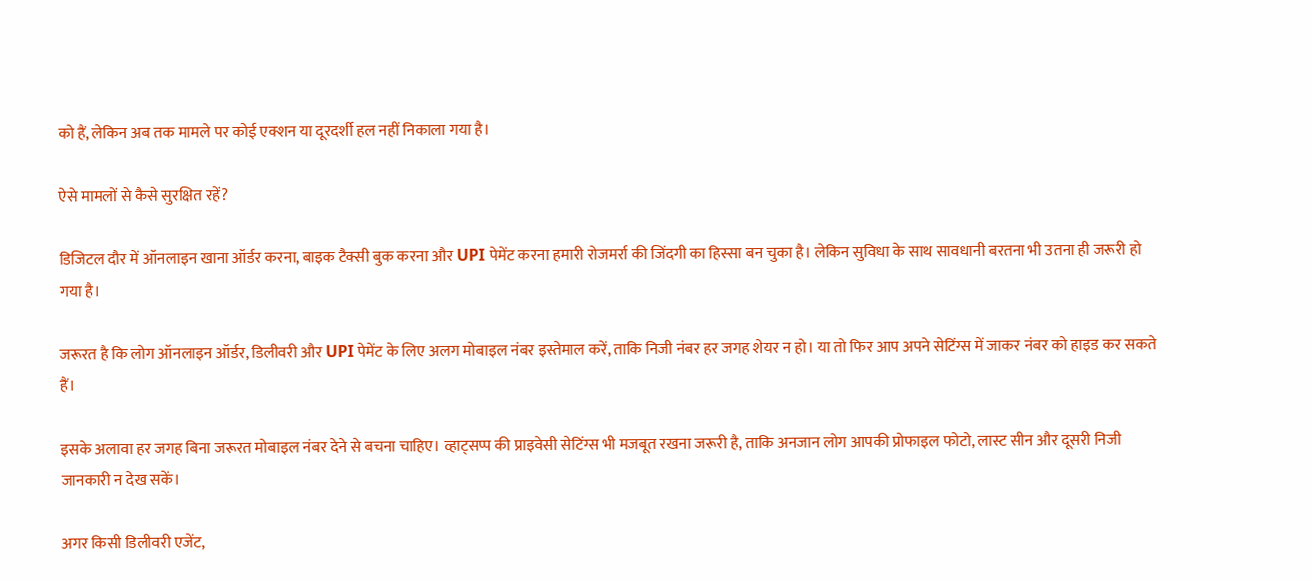को हैं, लेकिन अब तक मामले पर कोई एक्शन या दूरदर्शी हल नहीं निकाला गया है।

ऐसे मामलों से कैसे सुरक्षित रहें?

डिजिटल दौर में ऑनलाइन खाना ऑर्डर करना, बाइक टैक्सी बुक करना और UPI पेमेंट करना हमारी रोजमर्रा की जिंदगी का हिस्सा बन चुका है। लेकिन सुविधा के साथ सावधानी बरतना भी उतना ही जरूरी हो गया है।

जरूरत है कि लोग ऑनलाइन ऑर्डर, डिलीवरी और UPI पेमेंट के लिए अलग मोबाइल नंबर इस्तेमाल करें, ताकि निजी नंबर हर जगह शेयर न हो। या तो फिर आप अपने सेटिंग्स में जाकर नंबर को हाइड कर सकते हैं।

इसके अलावा हर जगह बिना जरूरत मोबाइल नंबर देने से बचना चाहिए। व्हाट्सप्प की प्राइवेसी सेटिंग्स भी मजबूत रखना जरूरी है, ताकि अनजान लोग आपकी प्रोफाइल फोटो, लास्ट सीन और दूसरी निजी जानकारी न देख सकें।

अगर किसी डिलीवरी एजेंट,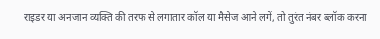राइडर या अनजान व्यक्ति की तरफ से लगातार कॉल या मैसेज आने लगें, तो तुरंत नंबर ब्लॉक करना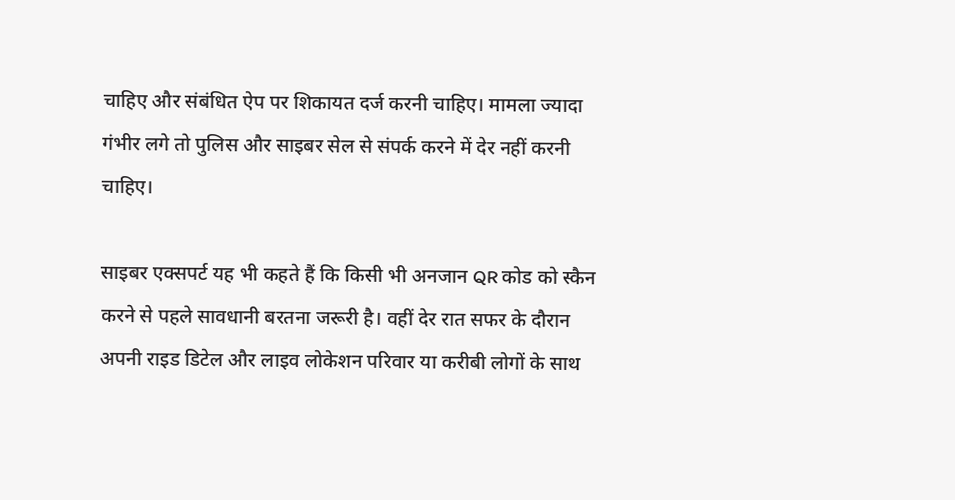चाहिए और संबंधित ऐप पर शिकायत दर्ज करनी चाहिए। मामला ज्यादा गंभीर लगे तो पुलिस और साइबर सेल से संपर्क करने में देर नहीं करनी चाहिए।

साइबर एक्सपर्ट यह भी कहते हैं कि किसी भी अनजान QR कोड को स्कैन करने से पहले सावधानी बरतना जरूरी है। वहीं देर रात सफर के दौरान अपनी राइड डिटेल और लाइव लोकेशन परिवार या करीबी लोगों के साथ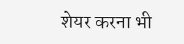शेयर करना भी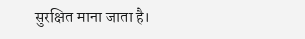सुरक्षित माना जाता है।